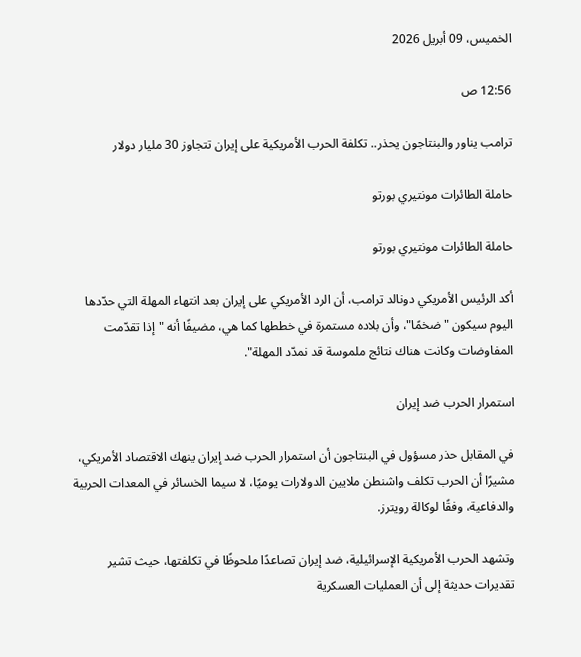الخميس، 09 أبريل 2026

12:56 ص

ترامب يناور والبنتاجون يحذر.. تكلفة الحرب الأمريكية على إيران تتجاوز 30 مليار دولار

حاملة الطائرات مونتيري بورتو

حاملة الطائرات مونتيري بورتو

أكد الرئيس الأمريكي دونالد ترامب، أن الرد الأمريكي على إيران بعد انتهاء المهلة التي حدّدها اليوم سيكون "ضخمًا"، وأن بلاده مستمرة في خططها كما هي، مضيفًا أنه "إذا تقدّمت المفاوضات وكانت هناك نتائج ملموسة قد نمدّد المهلة".

استمرار الحرب ضد إيران

في المقابل حذر مسؤول في البنتاجون أن استمرار الحرب ضد إيران ينهك الاقتصاد الأمريكي، مشيرًا أن الحرب تكلف واشنطن ملايين الدولارات يوميًا، لا سيما الخسائر في المعدات الحربية والدفاعية، وفقًا لوكالة رويترز.

وتشهد الحرب الأمريكية الإسرائيلية، ضد إيران تصاعدًا ملحوظًا في تكلفتها، حيث تشير تقديرات حديثة إلى أن العمليات العسكرية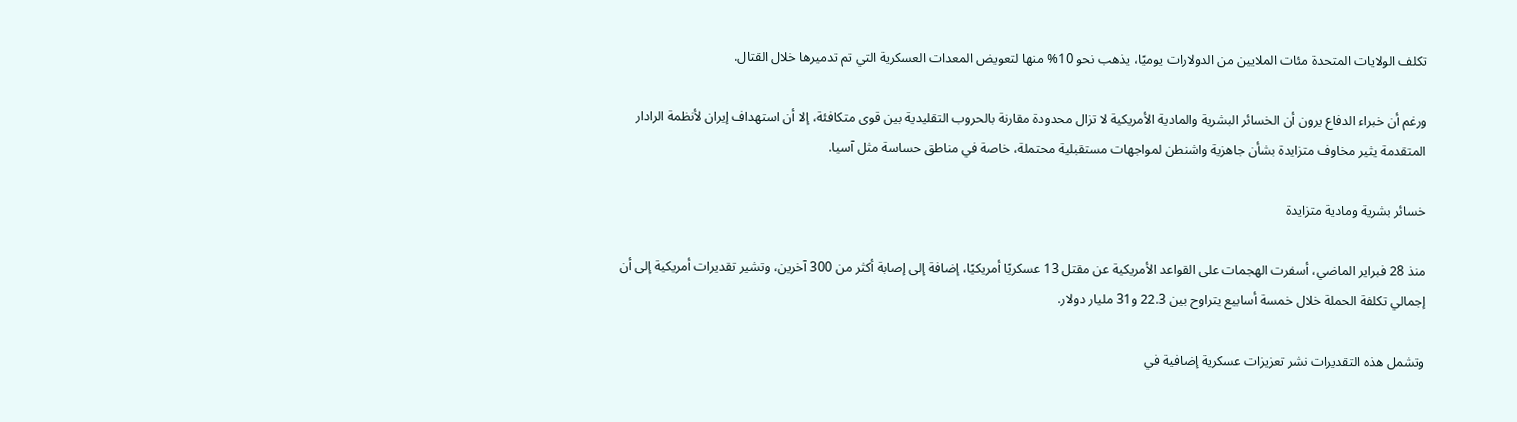تكلف الولايات المتحدة مئات الملايين من الدولارات يوميًا، يذهب نحو 10% منها لتعويض المعدات العسكرية التي تم تدميرها خلال القتال.

ورغم أن خبراء الدفاع يرون أن الخسائر البشرية والمادية الأمريكية لا تزال محدودة مقارنة بالحروب التقليدية بين قوى متكافئة، إلا أن استهداف إيران لأنظمة الرادار المتقدمة يثير مخاوف متزايدة بشأن جاهزية واشنطن لمواجهات مستقبلية محتملة، خاصة في مناطق حساسة مثل آسيا.

خسائر بشرية ومادية متزايدة

منذ 28 فبراير الماضي، أسفرت الهجمات على القواعد الأمريكية عن مقتل 13 عسكريًا أمريكيًا، إضافة إلى إصابة أكثر من 300 آخرين، وتشير تقديرات أمريكية إلى أن إجمالي تكلفة الحملة خلال خمسة أسابيع يتراوح بين 22.3 و31 مليار دولار.

وتشمل هذه التقديرات نشر تعزيزات عسكرية إضافية في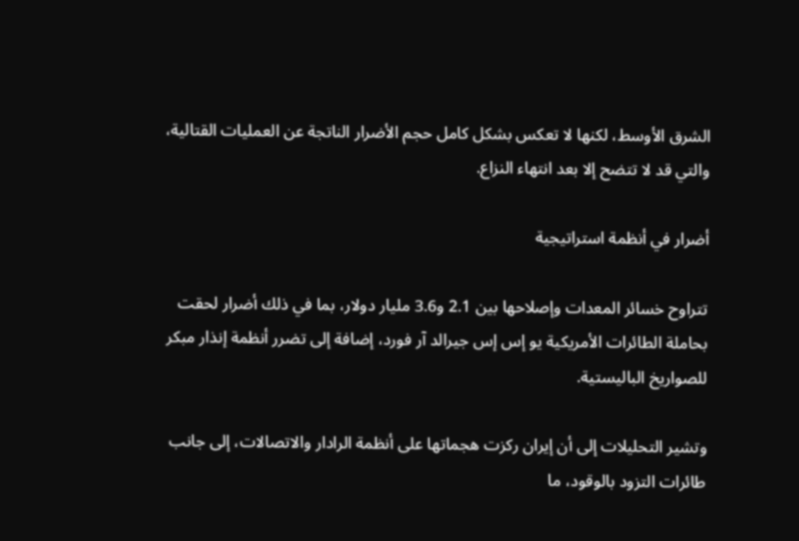الشرق الأوسط، لكنها لا تعكس بشكل كامل حجم الأضرار الناتجة عن العمليات القتالية، والتي قد لا تتضح إلا بعد انتهاء النزاع.

أضرار في أنظمة استراتيجية

تتراوح خسائر المعدات وإصلاحها بين 2.1 و3.6 مليار دولار، بما في ذلك أضرار لحقت بحاملة الطائرات الأمريكية يو إس إس جيرالد آر فورد، إضافة إلى تضرر أنظمة إنذار مبكر للصواريخ الباليستية.

وتشير التحليلات إلى أن إيران ركزت هجماتها على أنظمة الرادار والاتصالات، إلى جانب طائرات التزود بالوقود، ما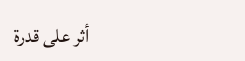أثر على قدرة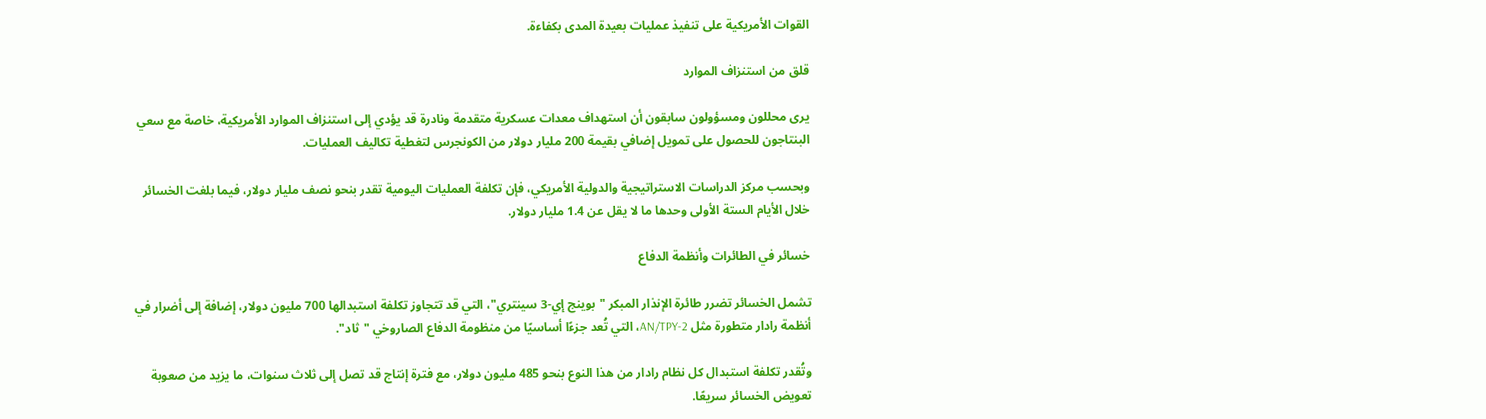القوات الأمريكية على تنفيذ عمليات بعيدة المدى بكفاءة.

قلق من استنزاف الموارد

يرى محللون ومسؤولون سابقون أن استهداف معدات عسكرية متقدمة ونادرة قد يؤدي إلى استنزاف الموارد الأمريكية، خاصة مع سعي البنتاجون للحصول على تمويل إضافي بقيمة 200 مليار دولار من الكونجرس لتغطية تكاليف العمليات.

وبحسب مركز الدراسات الاستراتيجية والدولية الأمريكي، فإن تكلفة العمليات اليومية تقدر بنحو نصف مليار دولار، فيما بلغت الخسائر خلال الأيام الستة الأولى وحدها ما لا يقل عن 1.4 مليار دولار.

خسائر في الطائرات وأنظمة الدفاع

تشمل الخسائر تضرر طائرة الإنذار المبكر "بوينج إي-3 سينتري"، التي قد تتجاوز تكلفة استبدالها 700 مليون دولار، إضافة إلى أضرار في أنظمة رادار متطورة مثل AN/TPY-2، التي تُعد جزءًا أساسيًا من منظومة الدفاع الصاروخي "ثاد".

وتُقدر تكلفة استبدال كل نظام رادار من هذا النوع بنحو 485 مليون دولار، مع فترة إنتاج قد تصل إلى ثلاث سنوات، ما يزيد من صعوبة تعويض الخسائر سريعًا.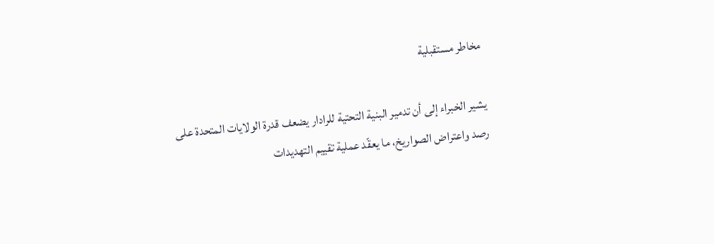مخاطر مستقبلية

يشير الخبراء إلى أن تدمير البنية التحتية للرادار يضعف قدرة الولايات المتحدة على رصد واعتراض الصواريخ، ما يعقّد عملية تقييم التهديدات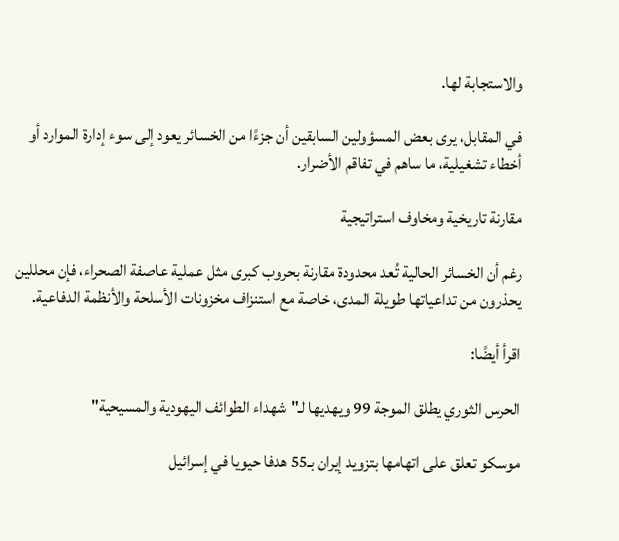والاستجابة لها.

في المقابل، يرى بعض المسؤولين السابقين أن جزءًا من الخسائر يعود إلى سوء إدارة الموارد أو أخطاء تشغيلية، ما ساهم في تفاقم الأضرار.

مقارنة تاريخية ومخاوف استراتيجية

رغم أن الخسائر الحالية تُعد محدودة مقارنة بحروب كبرى مثل عملية عاصفة الصحراء، فإن محللين يحذرون من تداعياتها طويلة المدى، خاصة مع استنزاف مخزونات الأسلحة والأنظمة الدفاعية.

اقرأ أيضًا:

الحرس الثوري يطلق الموجة 99 ويهديها لـ"شهداء الطوائف اليهودية والمسيحية"

موسكو تعلق على اتهامها بتزويد إيران بـ55 هدفا حيويا في إسرائيل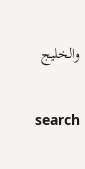والخليج

search